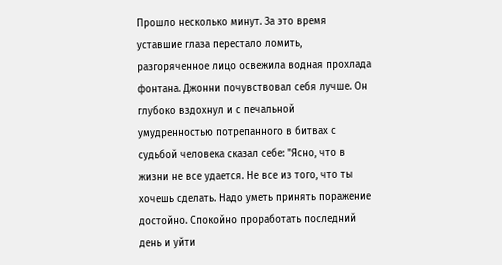Прошло несколько минут. За это время уставшие глаза перестало ломить, разгоряченное лицо освежила водная прохлада фонтана. Джонни почувствовал себя лучше. Он глубоко вздохнул и с печальной умудренностью потрепанного в битвах с судьбой человека сказал себе: "Ясно, что в жизни не все удается. Не все из того, что ты хочешь сделать. Надо уметь принять поражение достойно. Спокойно проработать последний день и уйти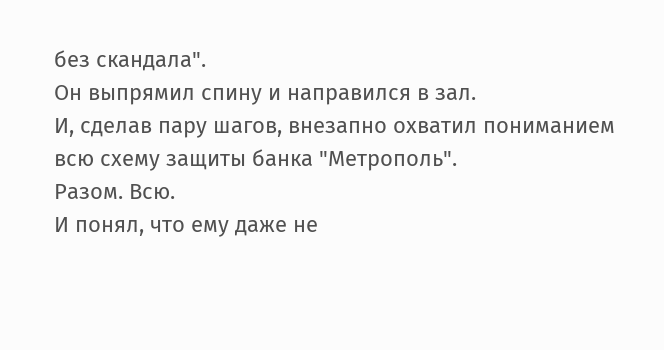без скандала".
Он выпрямил спину и направился в зал.
И, сделав пару шагов, внезапно охватил пониманием всю схему защиты банка "Метрополь".
Разом. Всю.
И понял, что ему даже не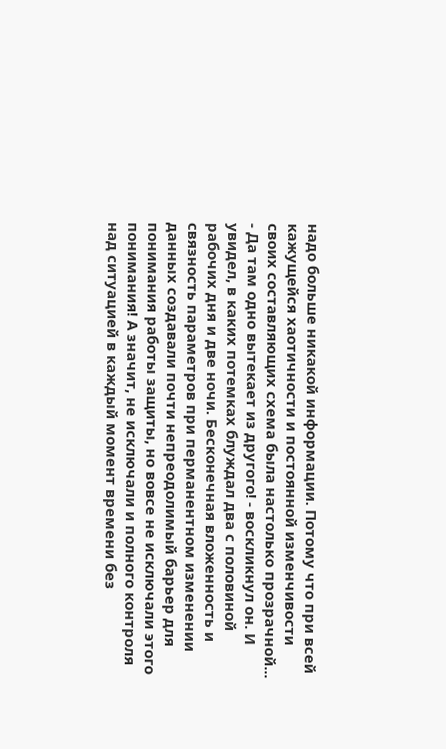надо больше никакой информации. Потому что при всей кажущейся хаотичности и постоянной изменчивости своих составляющих схема была настолько прозрачной...
- Да там одно вытекает из другого! - воскликнул он. И увидел, в каких потемках блуждал два с половиной рабочих дня и две ночи. Бесконечная вложенность и связность параметров при перманентном изменении данных создавали почти непреодолимый барьер для понимания работы защиты, но вовсе не исключали этого понимания! А значит, не исключали и полного контроля над ситуацией в каждый момент времени без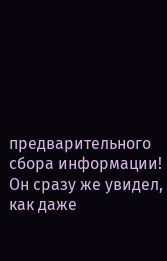предварительного сбора информации! Он сразу же увидел, как даже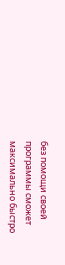без помощи своей программы сможет максимально быстро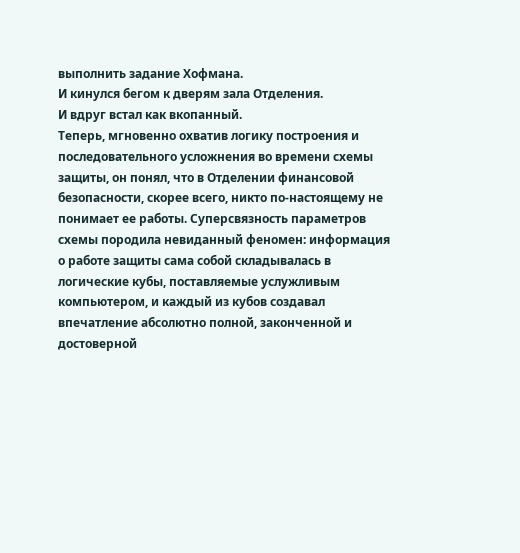выполнить задание Хофмана.
И кинулся бегом к дверям зала Отделения.
И вдруг встал как вкопанный.
Теперь, мгновенно охватив логику построения и последовательного усложнения во времени схемы защиты, он понял, что в Отделении финансовой безопасности, скорее всего, никто по-настоящему не понимает ее работы. Суперсвязность параметров схемы породила невиданный феномен: информация о работе защиты сама собой складывалась в логические кубы, поставляемые услужливым компьютером, и каждый из кубов создавал впечатление абсолютно полной, законченной и достоверной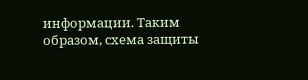информации. Таким образом, схема защиты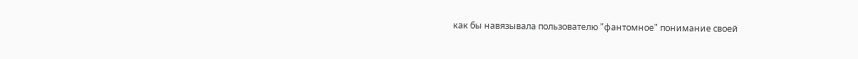как бы навязывала пользователю "фантомное" понимание своей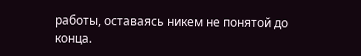работы, оставаясь никем не понятой до конца.